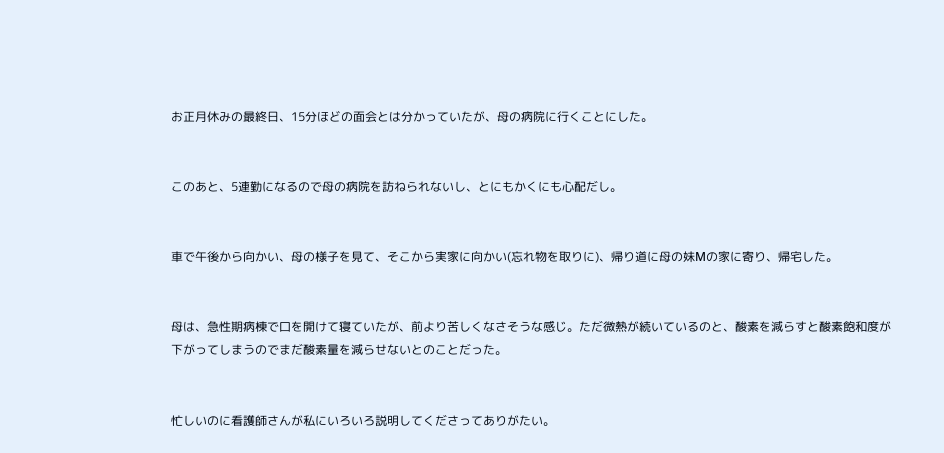お正月休みの最終日、15分ほどの面会とは分かっていたが、母の病院に行くことにした。


このあと、5連勤になるので母の病院を訪ねられないし、とにもかくにも心配だし。


車で午後から向かい、母の様子を見て、そこから実家に向かい(忘れ物を取りに)、帰り道に母の妹Мの家に寄り、帰宅した。


母は、急性期病棟で口を開けて寝ていたが、前より苦しくなさそうな感じ。ただ微熱が続いているのと、酸素を減らすと酸素飽和度が下がってしまうのでまだ酸素量を減らせないとのことだった。


忙しいのに看護師さんが私にいろいろ説明してくださってありがたい。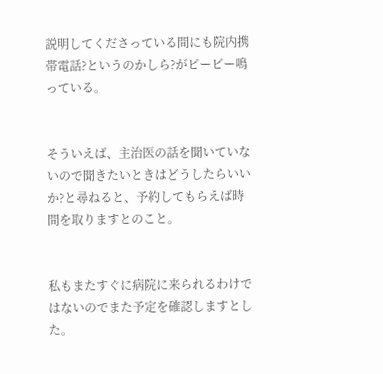説明してくださっている間にも院内携帯電話?というのかしら?がピーピー鳴っている。


そういえば、主治医の話を聞いていないので聞きたいときはどうしたらいいか?と尋ねると、予約してもらえば時間を取りますとのこと。


私もまたすぐに病院に来られるわけではないのでまた予定を確認しますとした。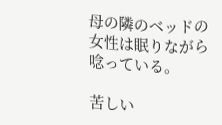母の隣のベッドの女性は眠りながら唸っている。

苦しい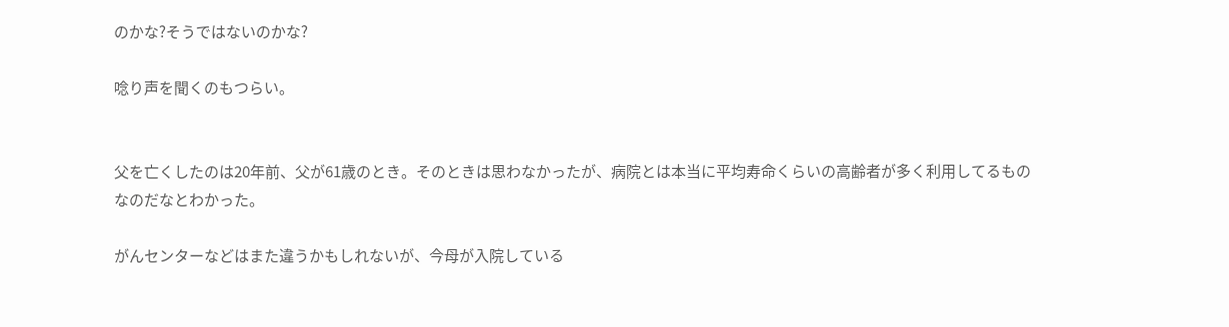のかな?そうではないのかな?

唸り声を聞くのもつらい。


父を亡くしたのは20年前、父が61歳のとき。そのときは思わなかったが、病院とは本当に平均寿命くらいの高齢者が多く利用してるものなのだなとわかった。

がんセンターなどはまた違うかもしれないが、今母が入院している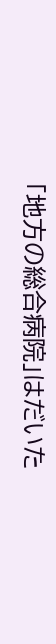「地方の総合病院」はだいた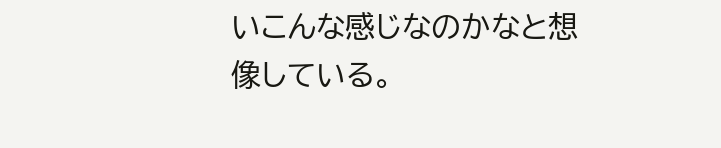いこんな感じなのかなと想像している。